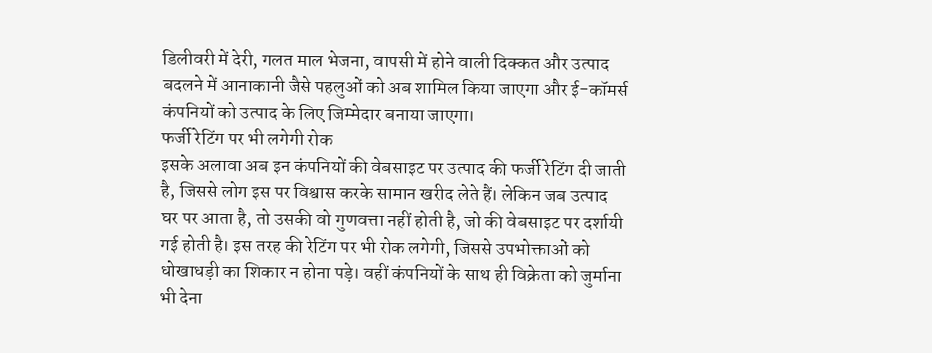डिलीवरी में देरी, गलत माल भेजना, वापसी में होने वाली दिक्कत और उत्पाद बदलने में आनाकानी जैसे पहलुओं को अब शामिल किया जाएगा और ई-कॉमर्स कंपनियों को उत्पाद के लिए जिम्मेदार बनाया जाएगा।
फर्जी रेटिंग पर भी लगेगी रोक
इसके अलावा अब इन कंपनियों की वेबसाइट पर उत्पाद की फर्जी रेटिंग दी जाती है, जिससे लोग इस पर विश्वास करके सामान खरीद लेते हैं। लेकिन जब उत्पाद घर पर आता है, तो उसकी वो गुणवत्ता नहीं होती है, जो की वेबसाइट पर दर्शायी गई होती है। इस तरह की रेटिंग पर भी रोक लगेगी, जिससे उपभोक्ताओं को धोखाधड़ी का शिकार न होना पड़े। वहीं कंपनियों के साथ ही विक्रेता को जुर्माना भी देना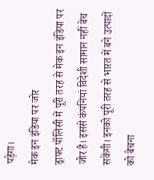पड़ेगा।
मेक इन इंडिया पर जोर
ड्राफ्ट पॉलिसी में पूरी तरह से मेक इन इंडिया पर जोर है। इससे कंपनियां विदेशी सामान नहीं बेच सकेंगी। इनको पूरी तरह से भारत में बने उत्पादों को बेचना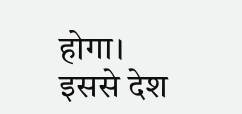होगा। इससे देश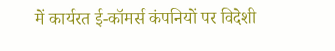में कार्यरत ई-कॉमर्स कंपनियों पर विदेशी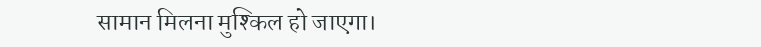सामान मिलना मुश्किल हो जाएगा।